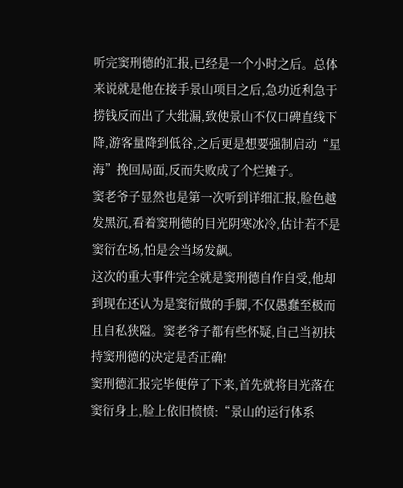听完窦刑德的汇报,已经是一个小时之后。总体来说就是他在接手景山项目之后,急功近利急于捞钱反而出了大纰漏,致使景山不仅口碑直线下降,游客量降到低谷,之后更是想要强制启动“星海”挽回局面,反而失败成了个烂摊子。
窦老爷子显然也是第一次听到详细汇报,脸色越发黑沉,看着窦刑德的目光阴寒冰冷,估计若不是窦衍在场,怕是会当场发飙。
这次的重大事件完全就是窦刑德自作自受,他却到现在还认为是窦衍做的手脚,不仅愚蠢至极而且自私狭隘。窦老爷子都有些怀疑,自己当初扶持窦刑德的决定是否正确!
窦刑德汇报完毕便停了下来,首先就将目光落在窦衍身上,脸上依旧愤愤:“景山的运行体系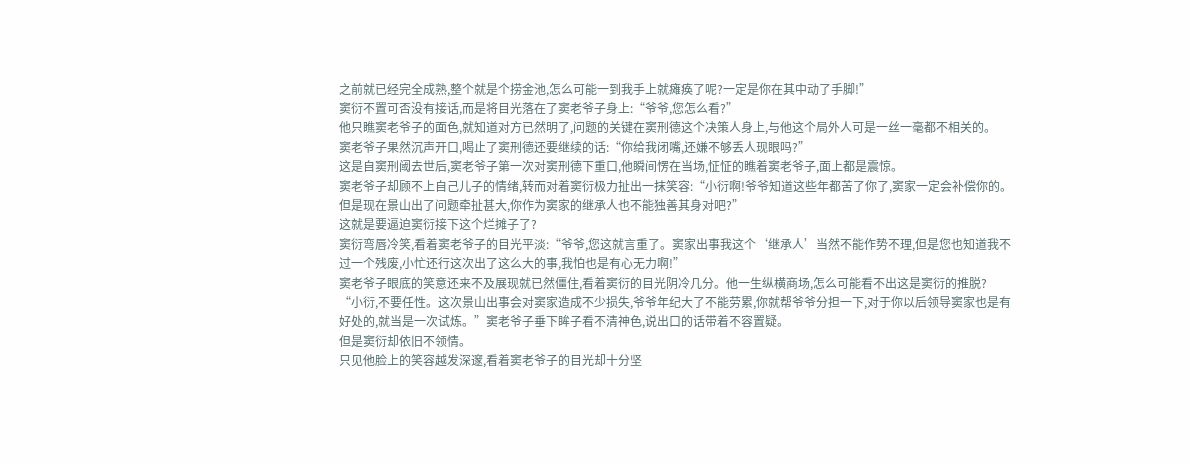之前就已经完全成熟,整个就是个捞金池,怎么可能一到我手上就瘫痪了呢?一定是你在其中动了手脚!”
窦衍不置可否没有接话,而是将目光落在了窦老爷子身上:“爷爷,您怎么看?”
他只瞧窦老爷子的面色,就知道对方已然明了,问题的关键在窦刑德这个决策人身上,与他这个局外人可是一丝一毫都不相关的。
窦老爷子果然沉声开口,喝止了窦刑德还要继续的话:“你给我闭嘴,还嫌不够丢人现眼吗?”
这是自窦刑阈去世后,窦老爷子第一次对窦刑德下重口,他瞬间愣在当场,怔怔的瞧着窦老爷子,面上都是震惊。
窦老爷子却顾不上自己儿子的情绪,转而对着窦衍极力扯出一抹笑容:“小衍啊!爷爷知道这些年都苦了你了,窦家一定会补偿你的。但是现在景山出了问题牵扯甚大,你作为窦家的继承人也不能独善其身对吧?”
这就是要逼迫窦衍接下这个烂摊子了?
窦衍弯唇冷笑,看着窦老爷子的目光平淡:“爷爷,您这就言重了。窦家出事我这个‘继承人’当然不能作势不理,但是您也知道我不过一个残废,小忙还行这次出了这么大的事,我怕也是有心无力啊!”
窦老爷子眼底的笑意还来不及展现就已然僵住,看着窦衍的目光阴冷几分。他一生纵横商场,怎么可能看不出这是窦衍的推脱?
“小衍,不要任性。这次景山出事会对窦家造成不少损失,爷爷年纪大了不能劳累,你就帮爷爷分担一下,对于你以后领导窦家也是有好处的,就当是一次试炼。”窦老爷子垂下眸子看不清神色,说出口的话带着不容置疑。
但是窦衍却依旧不领情。
只见他脸上的笑容越发深邃,看着窦老爷子的目光却十分坚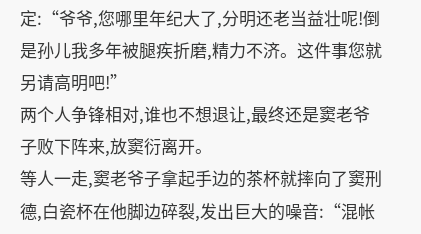定:“爷爷,您哪里年纪大了,分明还老当益壮呢!倒是孙儿我多年被腿疾折磨,精力不济。这件事您就另请高明吧!”
两个人争锋相对,谁也不想退让,最终还是窦老爷子败下阵来,放窦衍离开。
等人一走,窦老爷子拿起手边的茶杯就摔向了窦刑德,白瓷杯在他脚边碎裂,发出巨大的噪音:“混帐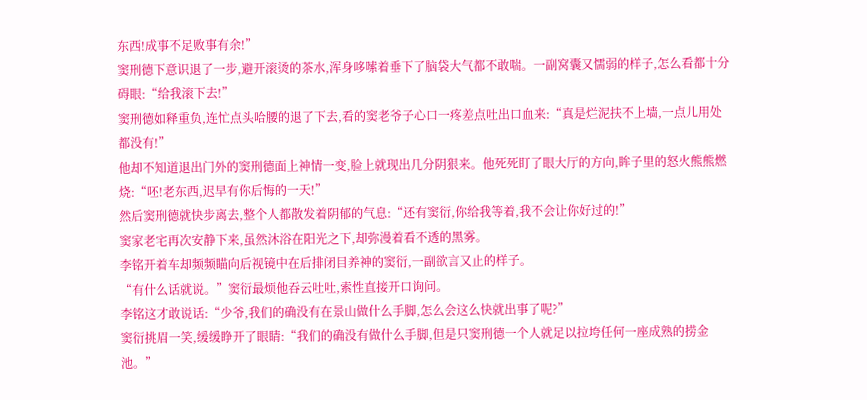东西!成事不足败事有余!”
窦刑德下意识退了一步,避开滚烫的茶水,浑身哆嗦着垂下了脑袋大气都不敢喘。一副窝囊又懦弱的样子,怎么看都十分碍眼:“给我滚下去!”
窦刑德如释重负,连忙点头哈腰的退了下去,看的窦老爷子心口一疼差点吐出口血来:“真是烂泥扶不上墙,一点儿用处都没有!”
他却不知道退出门外的窦刑德面上神情一变,脸上就现出几分阴狠来。他死死盯了眼大厅的方向,眸子里的怒火熊熊燃烧:“呸!老东西,迟早有你后悔的一天!”
然后窦刑德就快步离去,整个人都散发着阴郁的气息:“还有窦衍,你给我等着,我不会让你好过的!”
窦家老宅再次安静下来,虽然沐浴在阳光之下,却弥漫着看不透的黑雾。
李铭开着车却频频瞄向后视镜中在后排闭目养神的窦衍,一副欲言又止的样子。
“有什么话就说。”窦衍最烦他吞云吐吐,索性直接开口询问。
李铭这才敢说话:“少爷,我们的确没有在景山做什么手脚,怎么会这么快就出事了呢?”
窦衍挑眉一笑,缓缓睁开了眼睛:“我们的确没有做什么手脚,但是只窦刑德一个人就足以拉垮任何一座成熟的捞金池。”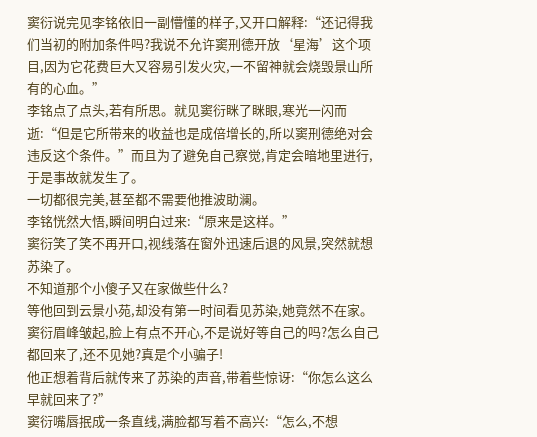窦衍说完见李铭依旧一副懵懂的样子,又开口解释:“还记得我们当初的附加条件吗?我说不允许窦刑德开放‘星海’这个项目,因为它花费巨大又容易引发火灾,一不留神就会烧毁景山所有的心血。”
李铭点了点头,若有所思。就见窦衍眯了眯眼,寒光一闪而逝:“但是它所带来的收益也是成倍增长的,所以窦刑德绝对会违反这个条件。”而且为了避免自己察觉,肯定会暗地里进行,于是事故就发生了。
一切都很完美,甚至都不需要他推波助澜。
李铭恍然大悟,瞬间明白过来:“原来是这样。”
窦衍笑了笑不再开口,视线落在窗外迅速后退的风景,突然就想苏染了。
不知道那个小傻子又在家做些什么?
等他回到云景小苑,却没有第一时间看见苏染,她竟然不在家。
窦衍眉峰皱起,脸上有点不开心,不是说好等自己的吗?怎么自己都回来了,还不见她?真是个小骗子!
他正想着背后就传来了苏染的声音,带着些惊讶:“你怎么这么早就回来了?”
窦衍嘴唇抿成一条直线,满脸都写着不高兴:“怎么,不想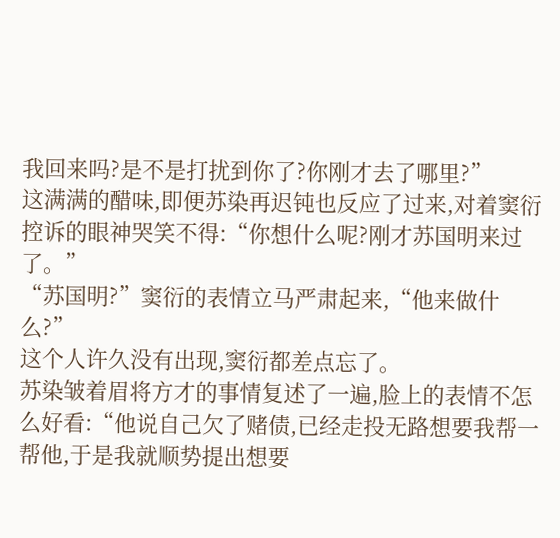我回来吗?是不是打扰到你了?你刚才去了哪里?”
这满满的醋味,即便苏染再迟钝也反应了过来,对着窦衍控诉的眼神哭笑不得:“你想什么呢?刚才苏国明来过了。”
“苏国明?”窦衍的表情立马严肃起来,“他来做什么?”
这个人许久没有出现,窦衍都差点忘了。
苏染皱着眉将方才的事情复述了一遍,脸上的表情不怎么好看:“他说自己欠了赌债,已经走投无路想要我帮一帮他,于是我就顺势提出想要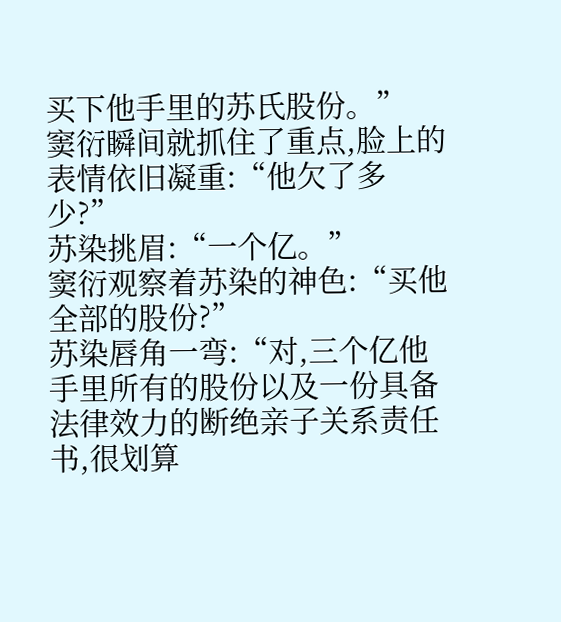买下他手里的苏氏股份。”
窦衍瞬间就抓住了重点,脸上的表情依旧凝重:“他欠了多少?”
苏染挑眉:“一个亿。”
窦衍观察着苏染的神色:“买他全部的股份?”
苏染唇角一弯:“对,三个亿他手里所有的股份以及一份具备法律效力的断绝亲子关系责任书,很划算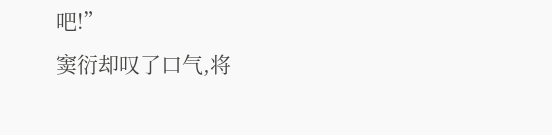吧!”
窦衍却叹了口气,将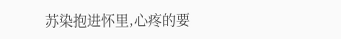苏染抱进怀里,心疼的要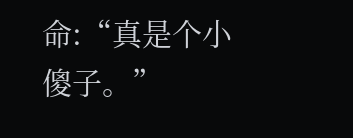命:“真是个小傻子。”